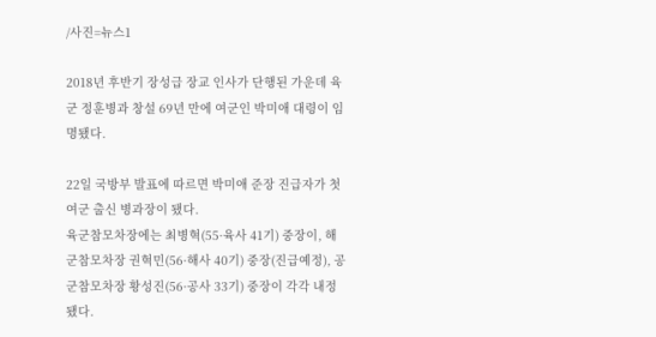/사진=뉴스1

2018년 후반기 장성급 장교 인사가 단행된 가운데 육군 정훈병과 창설 69년 만에 여군인 박미애 대령이 임명됐다.

22일 국방부 발표에 따르면 박미애 준장 진급자가 첫 여군 출신 병과장이 됐다.
육군참모차장에는 최병혁(55·육사 41기) 중장이, 해군참모차장 권혁민(56·해사 40기) 중장(진급예정), 공군참모차장 황성진(56·공사 33기) 중장이 각각 내정됐다.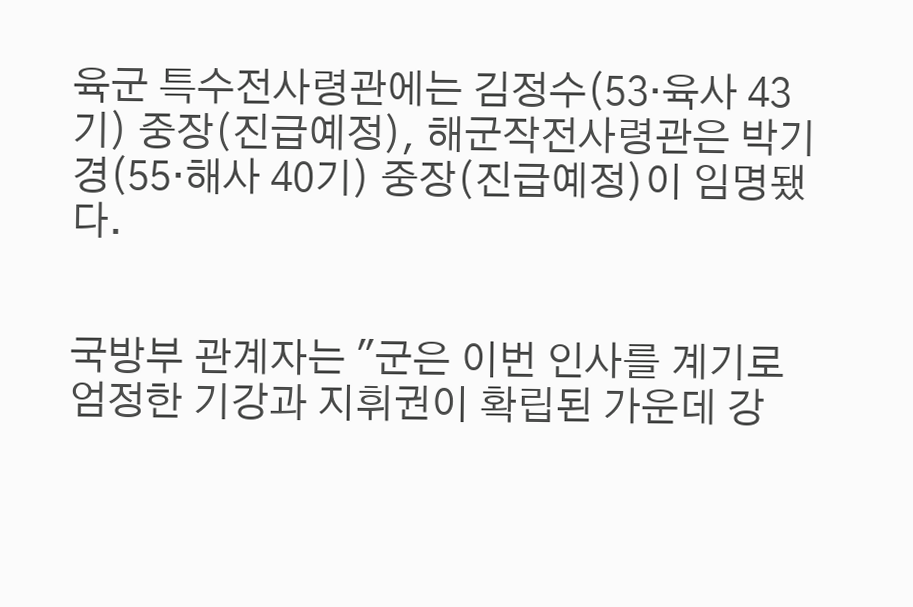육군 특수전사령관에는 김정수(53·육사 43기) 중장(진급예정), 해군작전사령관은 박기경(55·해사 40기) 중장(진급예정)이 임명됐다.


국방부 관계자는 "군은 이번 인사를 계기로 엄정한 기강과 지휘권이 확립된 가운데 강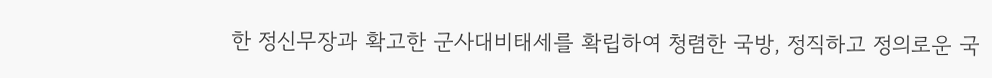한 정신무장과 확고한 군사대비태세를 확립하여 청렴한 국방, 정직하고 정의로운 국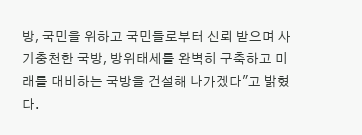방, 국민을 위하고 국민들로부터 신뢰 받으며 사기충천한 국방, 방위태세를 완벽히 구축하고 미래를 대비하는 국방을 건설해 나가겠다"고 밝혔다.